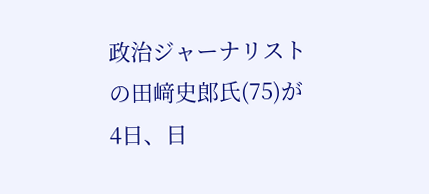政治ジャーナリストの田﨑史郎氏(75)が4日、日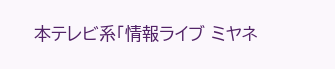本テレビ系「情報ライブ ミヤネ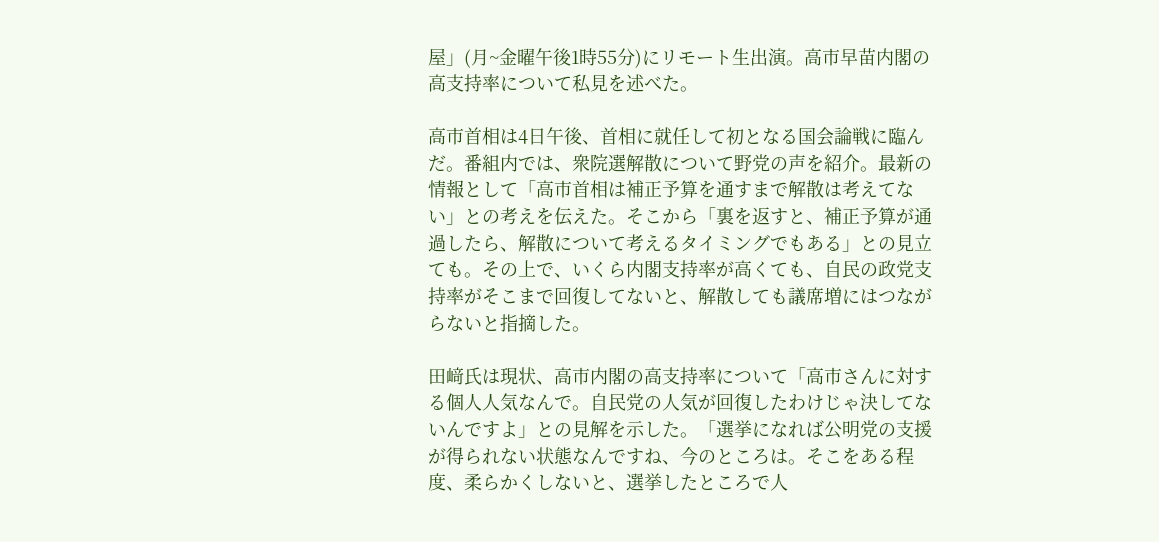屋」(月~金曜午後1時55分)にリモート生出演。高市早苗内閣の高支持率について私見を述べた。

高市首相は4日午後、首相に就任して初となる国会論戦に臨んだ。番組内では、衆院選解散について野党の声を紹介。最新の情報として「高市首相は補正予算を通すまで解散は考えてない」との考えを伝えた。そこから「裏を返すと、補正予算が通過したら、解散について考えるタイミングでもある」との見立ても。その上で、いくら内閣支持率が高くても、自民の政党支持率がそこまで回復してないと、解散しても議席増にはつながらないと指摘した。

田﨑氏は現状、高市内閣の高支持率について「高市さんに対する個人人気なんで。自民党の人気が回復したわけじゃ決してないんですよ」との見解を示した。「選挙になれば公明党の支援が得られない状態なんですね、今のところは。そこをある程度、柔らかくしないと、選挙したところで人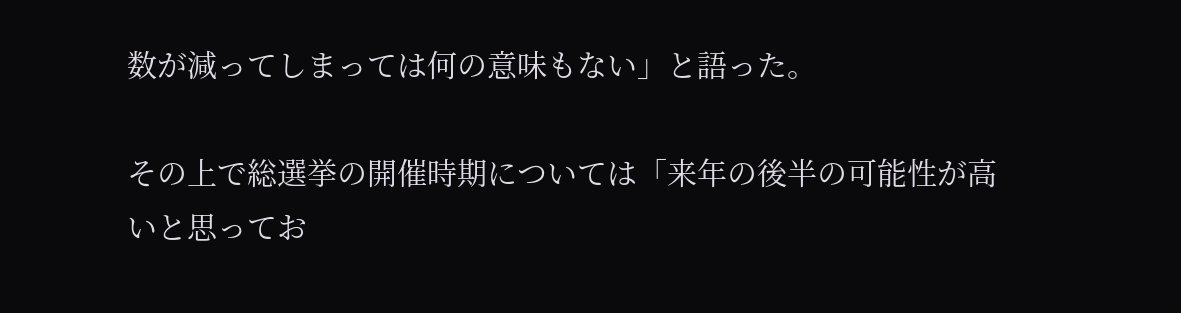数が減ってしまっては何の意味もない」と語った。

その上で総選挙の開催時期については「来年の後半の可能性が高いと思ってお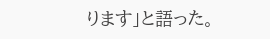ります」と語った。